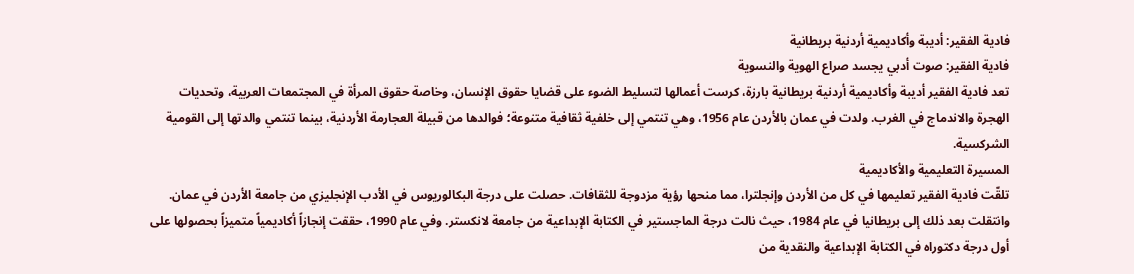فادية الفقير: أديبة وأكاديمية أردنية بريطانية
فادية الفقير: صوت أدبي يجسد صراع الهوية والنسوية
تعد فادية الفقير أديبة وأكاديمية أردنية بريطانية بارزة، كرست أعمالها لتسليط الضوء على قضايا حقوق الإنسان، وخاصة حقوق المرأة في المجتمعات العربية، وتحديات الهجرة والاندماج في الغرب. ولدت في عمان بالأردن عام 1956، وهي تنتمي إلى خلفية ثقافية متنوعة؛ فوالدها من قبيلة العجارمة الأردنية، بينما تنتمي والدتها إلى القومية الشركسية.
المسيرة التعليمية والأكاديمية
تلقّت فادية الفقير تعليمها في كل من الأردن وإنجلترا، مما منحها رؤية مزدوجة للثقافات. حصلت على درجة البكالوريوس في الأدب الإنجليزي من جامعة الأردن في عمان. وانتقلت بعد ذلك إلى بريطانيا في عام 1984، حيث نالت درجة الماجستير في الكتابة الإبداعية من جامعة لانكستر. وفي عام 1990، حققت إنجازاً أكاديمياً متميزاً بحصولها على أول درجة دكتوراه في الكتابة الإبداعية والنقدية من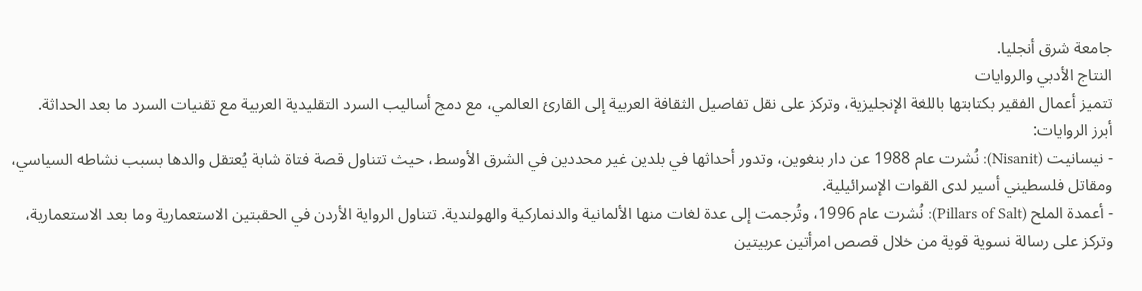جامعة شرق أنجليا.
النتاج الأدبي والروايات
تتميز أعمال الفقير بكتابتها باللغة الإنجليزية، وتركز على نقل تفاصيل الثقافة العربية إلى القارئ العالمي، مع دمج أساليب السرد التقليدية العربية مع تقنيات السرد ما بعد الحداثة.
أبرز الروايات:
- نيسانيت (Nisanit): نُشرت عام 1988 عن دار بنغوين، وتدور أحداثها في بلدين غير محددين في الشرق الأوسط، حيث تتناول قصة فتاة شابة يُعتقل والدها بسبب نشاطه السياسي، ومقاتل فلسطيني أسير لدى القوات الإسرائيلية.
- أعمدة الملح (Pillars of Salt): نُشرت عام 1996، وتُرجمت إلى عدة لغات منها الألمانية والدنماركية والهولندية. تتناول الرواية الأردن في الحقبتين الاستعمارية وما بعد الاستعمارية، وتركز على رسالة نسوية قوية من خلال قصص امرأتين عربيتين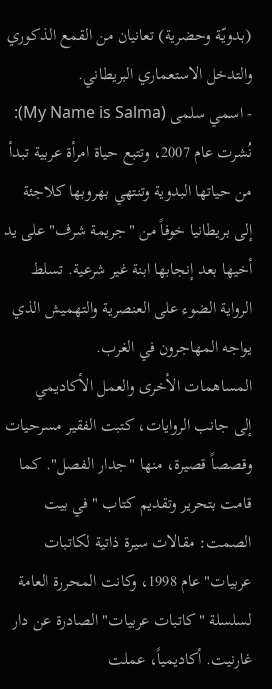(بدويّة وحضرية) تعانيان من القمع الذكوري والتدخل الاستعماري البريطاني.
- اسمي سلمى (My Name is Salma): نُشرت عام 2007، وتتبع حياة امرأة عربية تبدأ من حياتها البدوية وتنتهي بهروبها كلاجئة إلى بريطانيا خوفاً من "جريمة شرف" على يد أخيها بعد إنجابها ابنة غير شرعية. تسلط الرواية الضوء على العنصرية والتهميش الذي يواجه المهاجرون في الغرب.
المساهمات الأخرى والعمل الأكاديمي
إلى جانب الروايات، كتبت الفقير مسرحيات وقصصاً قصيرة، منها "جدار الفصل". كما قامت بتحرير وتقديم كتاب "في بيت الصمت: مقالات سيرة ذاتية لكاتبات عربيات" عام 1998، وكانت المحررة العامة لسلسلة "كاتبات عربيات" الصادرة عن دار غارنيت. أكاديمياً، عملت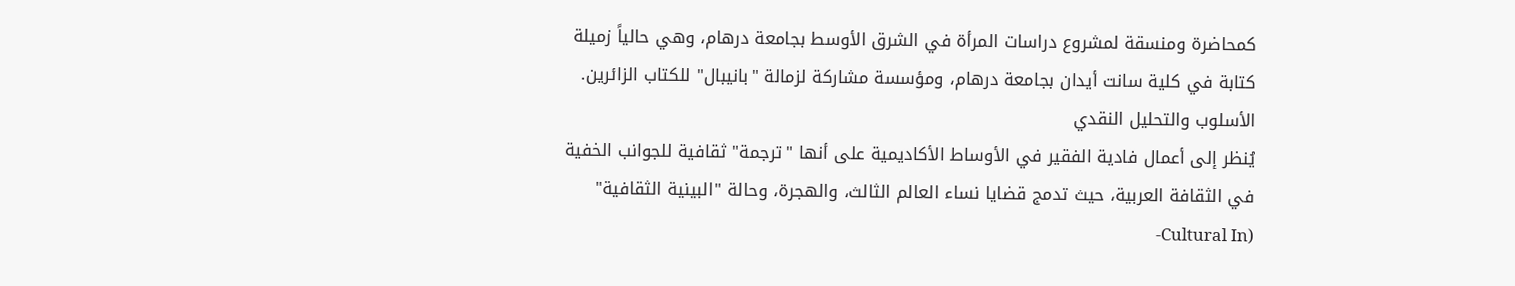كمحاضرة ومنسقة لمشروع دراسات المرأة في الشرق الأوسط بجامعة درهام، وهي حالياً زميلة كتابة في كلية سانت أيدان بجامعة درهام، ومؤسسة مشاركة لزمالة "بانيبال" للكتاب الزائرين.
الأسلوب والتحليل النقدي
يُنظر إلى أعمال فادية الفقير في الأوساط الأكاديمية على أنها "ترجمة" ثقافية للجوانب الخفية في الثقافة العربية، حيث تدمج قضايا نساء العالم الثالث، والهجرة، وحالة "البينية الثقافية" (Cultural In-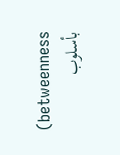betweenness) بأسلوب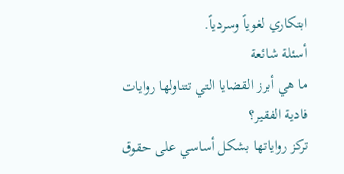ابتكاري لغوياً وسردياً.
أسئلة شائعة
ما هي أبرز القضايا التي تتناولها روايات فادية الفقير؟
تركز رواياتها بشكل أساسي على حقوق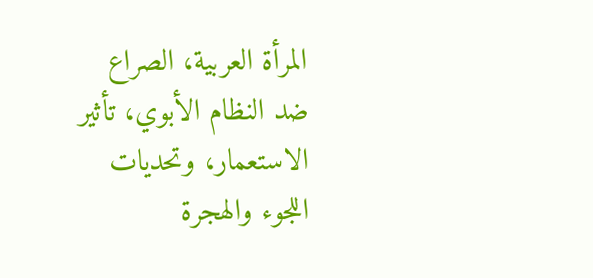المرأة العربية، الصراع ضد النظام الأبوي، تأثير الاستعمار، وتحديات اللجوء والهجرة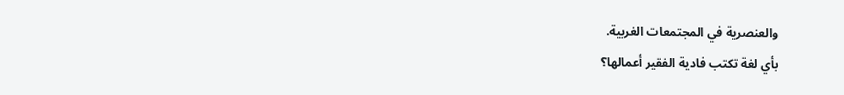والعنصرية في المجتمعات الغربية.
بأي لغة تكتب فادية الفقير أعمالها؟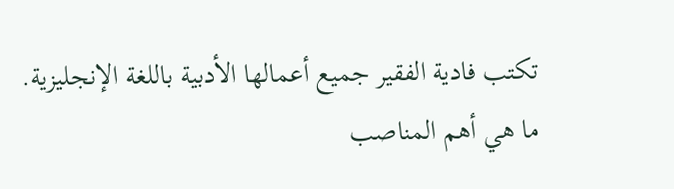تكتب فادية الفقير جميع أعمالها الأدبية باللغة الإنجليزية.
ما هي أهم المناصب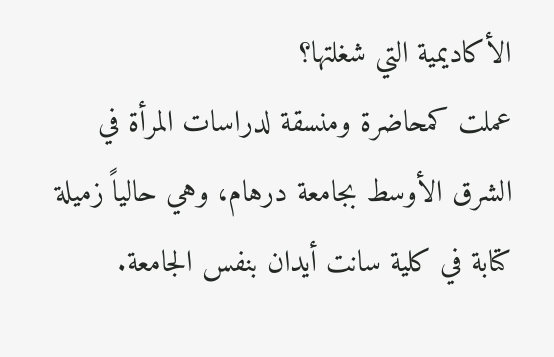الأكاديمية التي شغلتها؟
عملت كمحاضرة ومنسقة لدراسات المرأة في الشرق الأوسط بجامعة درهام، وهي حالياً زميلة كتابة في كلية سانت أيدان بنفس الجامعة.